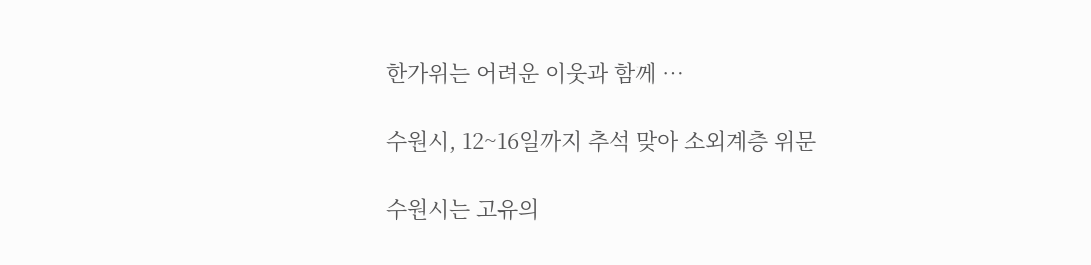한가위는 어려운 이웃과 함께 …

수원시, 12~16일까지 추석 맞아 소외계층 위문

수원시는 고유의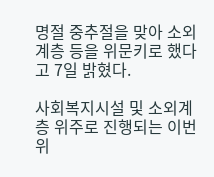명절 중추절을 맞아 소외계층 등을 위문키로 했다고 7일 밝혔다.

사회복지시설 및 소외계층 위주로 진행되는 이번 위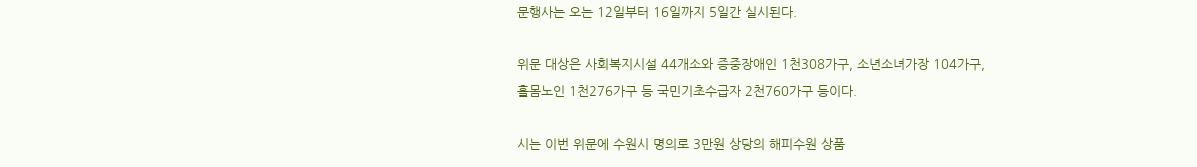문행사는 오는 12일부터 16일까지 5일간 실시된다.

위문 대상은 사회복지시설 44개소와 증중장애인 1천308가구, 소년소녀가장 104가구, 홀몸노인 1천276가구 등 국민기초수급자 2천760가구 등이다.

시는 이번 위문에 수원시 명의로 3만원 상당의 해피수원 상품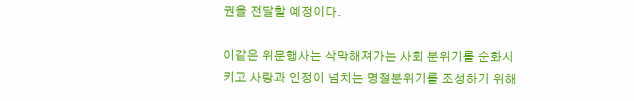권을 전달할 예정이다.

이같은 위문행사는 삭막해져가는 사회 분위기를 순화시키고 사랑과 인정이 넘치는 명절분위기를 조성하기 위해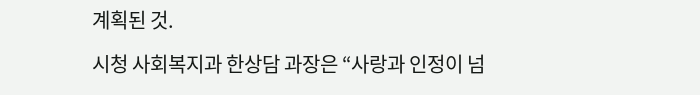계획된 것.

시청 사회복지과 한상담 과장은 “사랑과 인정이 넘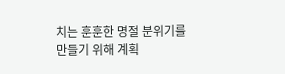치는 훈훈한 명절 분위기를 만들기 위해 계획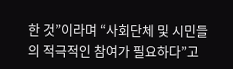한 것”이라며 “사회단체 및 시민들의 적극적인 참여가 필요하다”고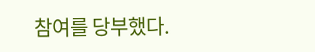참여를 당부했다.